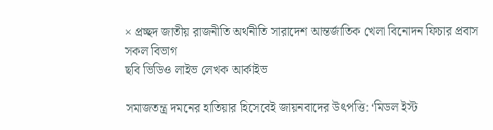× প্রচ্ছদ জাতীয় রাজনীতি অর্থনীতি সারাদেশ আন্তর্জাতিক খেলা বিনোদন ফিচার প্রবাস সকল বিভাগ
ছবি ভিডিও লাইভ লেখক আর্কাইভ

সমাজতন্ত্র দমনের হাতিয়ার হিসেবেই জায়নবাদের উৎপত্তি: ‘মিডল ইস্ট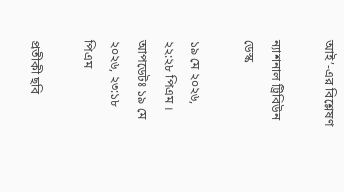আই’-এর বিশ্লেষণ

ন্যাশনাল ট্রিবিউন ডেস্ক

১৯ মে ২০২৬, ২২:২৮ পিএম । আপডেটঃ ১৯ মে ২০২৬, ২৩:১৮ পিএম

প্রতীকী ছবি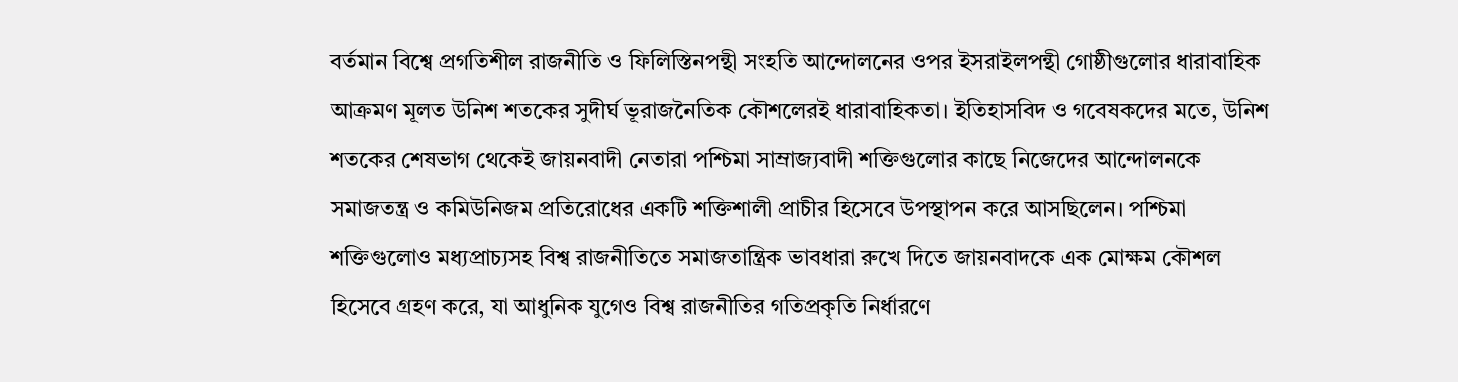বর্তমান বিশ্বে প্রগতিশীল রাজনীতি ও ফিলিস্তিনপন্থী সংহতি আন্দোলনের ওপর ইসরাইলপন্থী গোষ্ঠীগুলোর ধারাবাহিক আক্রমণ মূলত উনিশ শতকের সুদীর্ঘ ভূরাজনৈতিক কৌশলেরই ধারাবাহিকতা। ইতিহাসবিদ ও গবেষকদের মতে, উনিশ শতকের শেষভাগ থেকেই জায়নবাদী নেতারা পশ্চিমা সাম্রাজ্যবাদী শক্তিগুলোর কাছে নিজেদের আন্দোলনকে সমাজতন্ত্র ও কমিউনিজম প্রতিরোধের একটি শক্তিশালী প্রাচীর হিসেবে উপস্থাপন করে আসছিলেন। পশ্চিমা শক্তিগুলোও মধ্যপ্রাচ্যসহ বিশ্ব রাজনীতিতে সমাজতান্ত্রিক ভাবধারা রুখে দিতে জায়নবাদকে এক মোক্ষম কৌশল হিসেবে গ্রহণ করে, যা আধুনিক যুগেও বিশ্ব রাজনীতির গতিপ্রকৃতি নির্ধারণে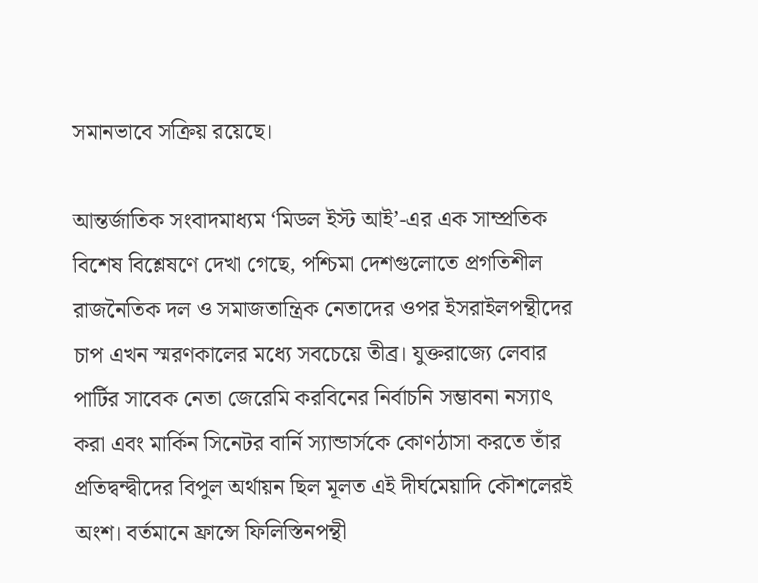সমানভাবে সক্রিয় রয়েছে।

আন্তর্জাতিক সংবাদমাধ্যম ‘মিডল ইস্ট আই’-এর এক সাম্প্রতিক বিশেষ বিশ্লেষণে দেখা গেছে, পশ্চিমা দেশগুলোতে প্রগতিশীল রাজনৈতিক দল ও সমাজতান্ত্রিক নেতাদের ওপর ইসরাইলপন্থীদের চাপ এখন স্মরণকালের মধ্যে সবচেয়ে তীব্র। যুক্তরাজ্যে লেবার পার্টির সাবেক নেতা জেরেমি করবিনের নির্বাচনি সম্ভাবনা নস্যাৎ করা এবং মার্কিন সিনেটর বার্নি স্যান্ডার্সকে কোণঠাসা করতে তাঁর প্রতিদ্বন্দ্বীদের বিপুল অর্থায়ন ছিল মূলত এই দীর্ঘমেয়াদি কৌশলেরই অংশ। বর্তমানে ফ্রান্সে ফিলিস্তিনপন্থী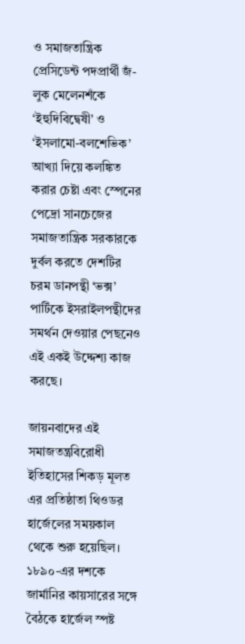ও সমাজতান্ত্রিক প্রেসিডেন্ট পদপ্রার্থী জঁ-লুক মেলেনশঁকে ‘ইহুদিবিদ্বেষী’ ও ‘ইসলামো-বলশেভিক’ আখ্যা দিয়ে কলঙ্কিত করার চেষ্টা এবং স্পেনের পেদ্রো সানচেজের সমাজতান্ত্রিক সরকারকে দুর্বল করতে দেশটির চরম ডানপন্থী ‘ভক্স’ পার্টিকে ইসরাইলপন্থীদের সমর্থন দেওয়ার পেছনেও এই একই উদ্দেশ্য কাজ করছে।

জায়নবাদের এই সমাজতন্ত্রবিরোধী ইতিহাসের শিকড় মূলত এর প্রতিষ্ঠাতা থিওডর হার্জেলের সময়কাল থেকে শুরু হয়েছিল। ১৮৯০-এর দশকে জার্মানির কায়সারের সঙ্গে বৈঠকে হার্জেল স্পষ্ট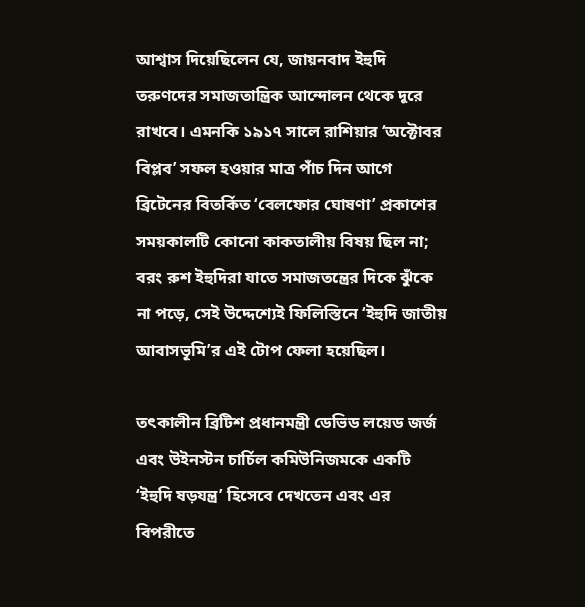আশ্বাস দিয়েছিলেন যে, জায়নবাদ ইহুদি তরুণদের সমাজতান্ত্রিক আন্দোলন থেকে দূরে রাখবে। এমনকি ১৯১৭ সালে রাশিয়ার ‘অক্টোবর বিপ্লব’ সফল হওয়ার মাত্র পাঁচ দিন আগে ব্রিটেনের বিতর্কিত ‘বেলফোর ঘোষণা’ প্রকাশের সময়কালটি কোনো কাকতালীয় বিষয় ছিল না; বরং রুশ ইহুদিরা যাতে সমাজতন্ত্রের দিকে ঝুঁকে না পড়ে, সেই উদ্দেশ্যেই ফিলিস্তিনে ‘ইহুদি জাতীয় আবাসভূমি’র এই টোপ ফেলা হয়েছিল।

তৎকালীন ব্রিটিশ প্রধানমন্ত্রী ডেভিড লয়েড জর্জ এবং উইনস্টন চার্চিল কমিউনিজমকে একটি ‘ইহুদি ষড়যন্ত্র’ হিসেবে দেখতেন এবং এর বিপরীতে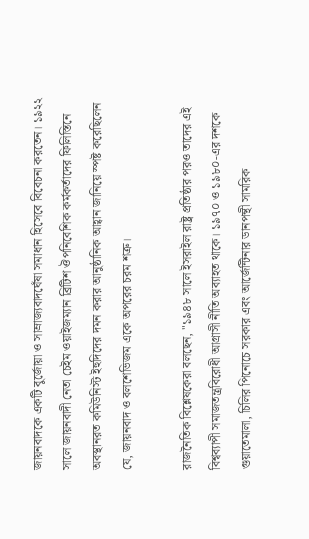জায়নবাদকে একটি বুর্জোয়া ও সাম্রাজ্যবাদঘেঁষা সমাধান হিসেবে বিবেচনা করতেন। ১৯২২ সালে জায়নবাদী নেতা চেইম ওয়াইজম্যান ব্রিটিশ ঔপনিবেশিক কর্মকর্তাদের ফিলিস্তিনে অবস্থানরত কমিউনিস্ট ইহুদিদের দমন করার আনুষ্ঠানিক আহ্বান জানিয়ে স্পষ্ট করেছিলেন যে, জায়নবাদ ও বলশেভিজম একে অপরের চরম শত্রু।

রাজনৈতিক বিশ্লেষকেরা বলছেন, "১৯৪৮ সালে ইসরাইল রাষ্ট্র প্রতিষ্ঠার পরও তাদের এই বিশ্বব্যাপী সমাজতন্ত্রবিরোধী আগ্রাসী নীতি অব্যাহত থাকে। ১৯৭০ ও ১৯৮০-এর দশকে গুয়াতেমালা, চিলির পিনোচে সরকার এবং আর্জেন্টিনার ডানপন্থী সামরিক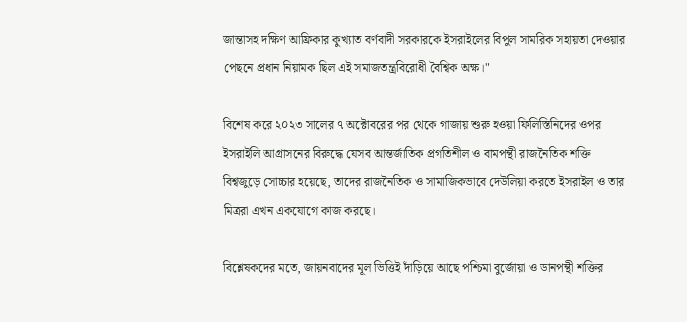জান্তাসহ দক্ষিণ আফ্রিকার কুখ্যাত বর্ণবাদী সরকারকে ইসরাইলের বিপুল সামরিক সহায়তা দেওয়ার পেছনে প্রধান নিয়ামক ছিল এই সমাজতন্ত্রবিরোধী বৈশ্বিক অক্ষ।"

বিশেষ করে ২০২৩ সালের ৭ অক্টোবরের পর থেকে গাজায় শুরু হওয়া ফিলিস্তিনিদের ওপর ইসরাইলি আগ্রাসনের বিরুদ্ধে যেসব আন্তর্জাতিক প্রগতিশীল ও বামপন্থী রাজনৈতিক শক্তি বিশ্বজুড়ে সোচ্চার হয়েছে, তাদের রাজনৈতিক ও সামাজিকভাবে দেউলিয়া করতে ইসরাইল ও তার মিত্ররা এখন একযোগে কাজ করছে।

বিশ্লেষকদের মতে, জায়নবাদের মূল ভিত্তিই দাঁড়িয়ে আছে পশ্চিমা বুর্জোয়া ও ডানপন্থী শক্তির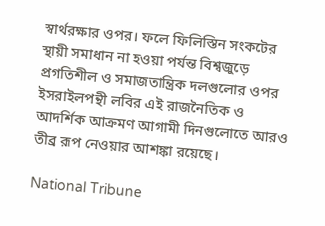স্বার্থরক্ষার ওপর। ফলে ফিলিস্তিন সংকটের স্থায়ী সমাধান না হওয়া পর্যন্ত বিশ্বজুড়ে প্রগতিশীল ও সমাজতান্ত্রিক দলগুলোর ওপর ইসরাইলপন্থী লবির এই রাজনৈতিক ও আদর্শিক আক্রমণ আগামী দিনগুলোতে আরও তীব্র রূপ নেওয়ার আশঙ্কা রয়েছে।

National Tribune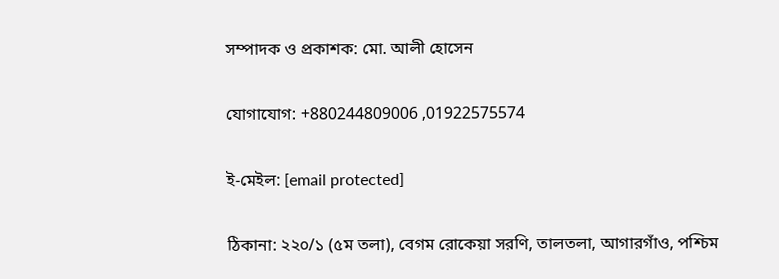সম্পাদক ও প্রকাশক: মো. আলী হোসেন

যোগাযোগ: +880244809006 ,01922575574

ই-মেইল: [email protected]

ঠিকানা: ২২০/১ (৫ম তলা), বেগম রোকেয়া সরণি, তালতলা, আগারগাঁও, পশ্চিম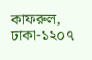কাফরুল, ঢাকা-১২০৭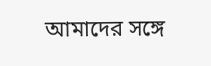আমাদের সঙ্গে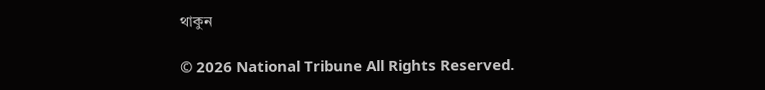থাকুন

© 2026 National Tribune All Rights Reserved.